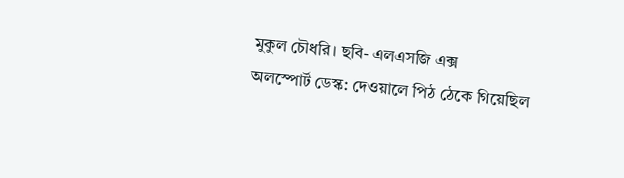মুকুল চৌধরি। ছবি- এলএসজি এক্স
অলস্পোর্ট ডেস্ক: দেওয়ালে পিঠ ঠেকে গিয়েছিল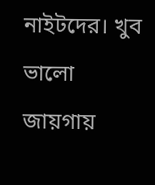নাইটদের। খুব ভালো জায়গায়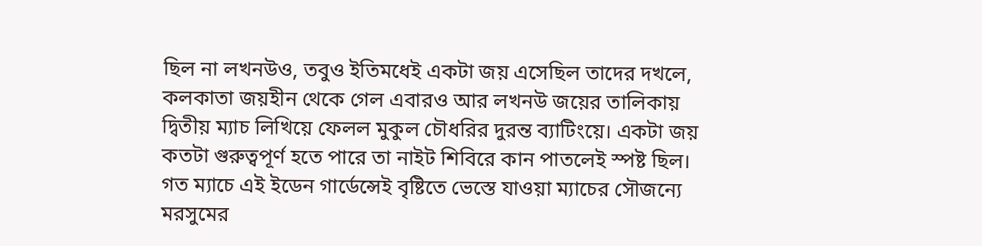ছিল না লখনউও, তবুও ইতিমধেই একটা জয় এসেছিল তাদের দখলে, কলকাতা জয়হীন থেকে গেল এবারও আর লখনউ জয়ের তালিকায় দ্বিতীয় ম্যাচ লিখিয়ে ফেলল মুকুল চৌধরির দুরন্ত ব্যাটিংয়ে। একটা জয় কতটা গুরুত্বপূর্ণ হতে পারে তা নাইট শিবিরে কান পাতলেই স্পষ্ট ছিল। গত ম্যাচে এই ইডেন গার্ডেন্সেই বৃষ্টিতে ভেস্তে যাওয়া ম্যাচের সৌজন্যে মরসুমের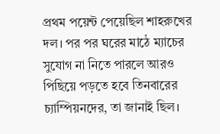প্রথম পয়েন্ট পেয়েছিল শাহরুখের দল। পর পর ঘরের মাঠে ম্যাচের সুযোগ না নিতে পারলে আরও পিছিয়ে পড়তে হবে তিনবারের চ্যাম্পিয়নদের, তা জানাই ছিল।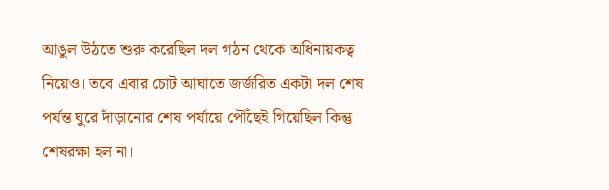আঙুল উঠতে শুরু করেছিল দল গঠন থেকে অধিনায়কত্ব নিয়েও। তবে এবার চোট আঘাতে জর্জরিত একটা দল শেষ পর্যন্ত ঘুরে দাঁড়ানোর শেষ পর্যায়ে পৌঁছেই গিয়েছিল কিন্তু শেষরক্ষা হল না।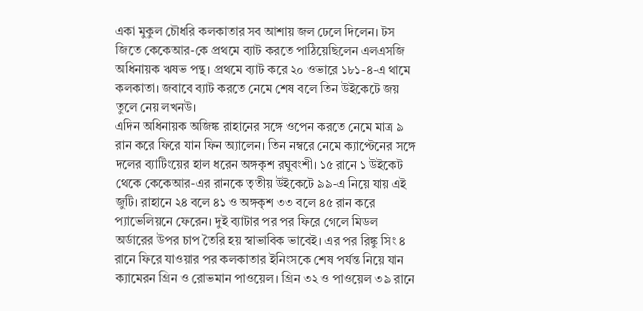একা মুকুল চৌধরি কলকাতার সব আশায় জল ঢেলে দিলেন। টস জিতে কেকেআর-কে প্রথমে ব্যাট করতে পাঠিয়েছিলেন এলএসজি অধিনায়ক ঋষভ পন্থ। প্রথমে ব্যাট করে ২০ ওভারে ১৮১-৪-এ থামে কলকাতা। জবাবে ব্যাট করতে নেমে শেষ বলে তিন উইকেটে জয় তুলে নেয় লখনউ।
এদিন অধিনায়ক অজিঙ্ক রাহানের সঙ্গে ওপেন করতে নেমে মাত্র ৯ রান করে ফিরে যান ফিন অ্যালেন। তিন নম্বরে নেমে ক্যাপ্টেনের সঙ্গে দলের ব্যাটিংয়ের হাল ধরেন অঙ্গকৃশ রঘুবংশী। ১৫ রানে ১ উইকেট থেকে কেকেআর-এর রানকে তৃতীয় উইকেটে ৯৯-এ নিয়ে যায় এই জুটি। রাহানে ২৪ বলে ৪১ ও অঙ্গকৃশ ৩৩ বলে ৪৫ রান করে প্যাভেলিয়নে ফেরেন। দুই ব্যাটার পর পর ফিরে গেলে মিডল অর্ডারের উপর চাপ তৈরি হয় স্বাভাবিক ভাবেই। এর পর রিঙ্কু সিং ৪ রানে ফিরে যাওয়ার পর কলকাতার ইনিংসকে শেষ পর্যন্ত নিয়ে যান ক্যামেরন গ্রিন ও রোভমান পাওয়েল। গ্রিন ৩২ ও পাওয়েল ৩৯ রানে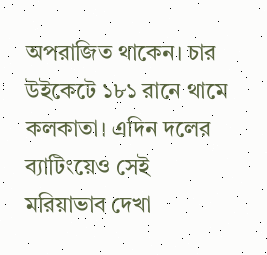অপরাজিত থাকেন। চার উইকেটে ১৮১ রানে থামে কলকাতা। এদিন দলের ব্যাটিংয়েও সেই মরিয়াভাব দেখা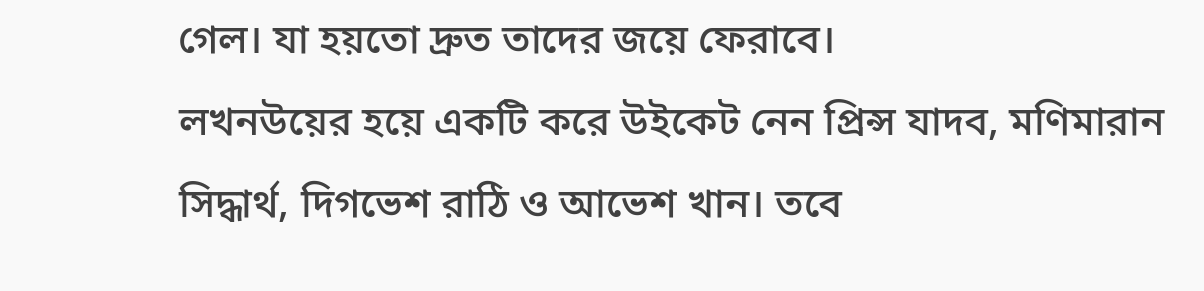গেল। যা হয়তো দ্রুত তাদের জয়ে ফেরাবে।
লখনউয়ের হয়ে একটি করে উইকেট নেন প্রিন্স যাদব, মণিমারান সিদ্ধার্থ, দিগভেশ রাঠি ও আভেশ খান। তবে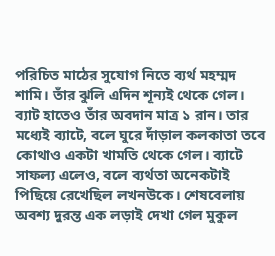পরিচিত মাঠের সুযোগ নিতে ব্যর্থ মহম্মদ শামি। তাঁর ঝুলি এদিন শূন্যই থেকে গেল। ব্যাট হাতেও তাঁর অবদান মাত্র ১ রান। তার মধ্যেই ব্যাটে, বলে ঘুরে দাঁড়াল কলকাতা তবে কোথাও একটা খামতি থেকে গেল। ব্যাটে সাফল্য এলেও, বলে ব্যর্থতা অনেকটাই পিছিয়ে রেখেছিল লখনউকে। শেষবেলায় অবশ্য দুরন্ত এক লড়াই দেখা গেল মুকুল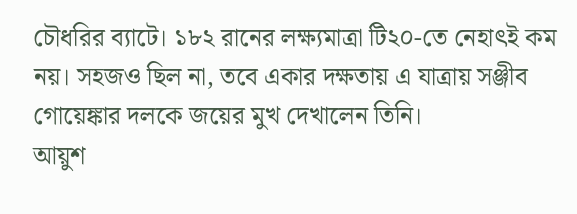চৌধরির ব্যাটে। ১৮২ রানের লক্ষ্যমাত্রা টি২০-তে নেহাৎই কম নয়। সহজও ছিল না, তবে একার দক্ষতায় এ যাত্রায় সঞ্জীব গোয়েঙ্কার দলকে জয়ের মুখ দেখালেন তিনি।
আয়ুশ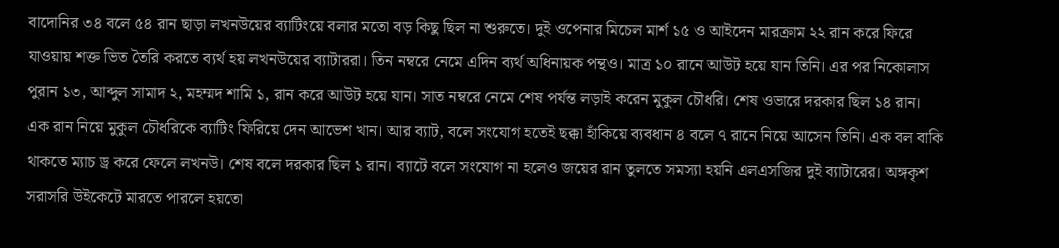বাদোনির ৩৪ বলে ৫৪ রান ছাড়া লখনউয়ের ব্যাটিংয়ে বলার মতো বড় কিছু ছিল না শুরুতে। দুই ওপেনার মিচেল মার্শ ১৫ ও আইদেন মারক্রাম ২২ রান করে ফিরে যাওয়ায় শক্ত ভিত তৈরি করতে ব্যর্থ হয় লখনউয়ের ব্যাটাররা। তিন নম্বরে নেমে এদিন ব্যর্থ অধিনায়ক পন্থও। মাত্র ১০ রানে আউট হয়ে যান তিনি। এর পর নিকোলাস পুরান ১৩, আব্দুল সামাদ ২, মহম্মদ শামি ১, রান করে আউট হয়ে যান। সাত নম্বরে নেমে শেষ পর্যন্ত লড়াই করেন মুকুল চৌধরি। শেষ ওভারে দরকার ছিল ১৪ রান। এক রান নিয়ে মুকুল চৌধরিকে ব্যাটিং ফিরিয়ে দেন আভেশ খান। আর ব্যাট, বলে সংযোগ হতেই ছক্কা হাঁকিয়ে ব্যবধান ৪ বলে ৭ রানে নিয়ে আসেন তিনি। এক বল বাকি থাকতে ম্যাচ ড্র করে ফেলে লখনউ। শেষ বলে দরকার ছিল ১ রান। ব্যাটে বলে সংযোগ না হলেও জয়ের রান তুলতে সমস্যা হয়নি এলএসজির দুই ব্যাটারের। অঙ্গকৃশ সরাসরি উইকেটে মারতে পারলে হয়তো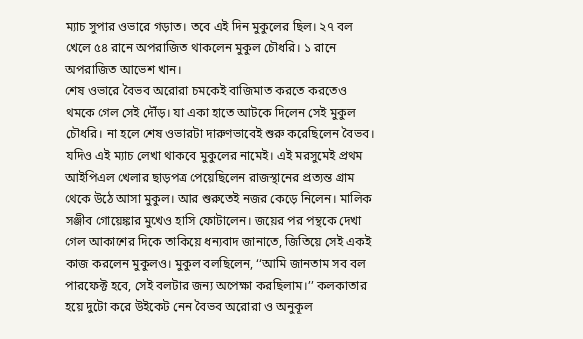ম্যাচ সুপার ওভারে গড়াত। তবে এই দিন মুকুলের ছিল। ২৭ বল খেলে ৫৪ রানে অপরাজিত থাকলেন মুকুল চৌধরি। ১ রানে অপরাজিত আভেশ খান।
শেষ ওভারে বৈভব অরোরা চমকেই বাজিমাত করতে করতেও থমকে গেল সেই দৌঁড়। যা একা হাতে আটকে দিলেন সেই মুকুল চৌধরি। না হলে শেষ ওভারটা দারুণভাবেই শুরু করেছিলেন বৈভব। যদিও এই ম্যাচ লেখা থাকবে মুকুলের নামেই। এই মরসুমেই প্রথম আইপিএল খেলার ছাড়পত্র পেয়েছিলেন রাজস্থানের প্রত্যন্ত গ্রাম থেকে উঠে আসা মুকুল। আর শুরুতেই নজর কেড়ে নিলেন। মালিক সঞ্জীব গোয়েঙ্কার মুখেও হাসি ফোটালেন। জয়ের পর পন্থকে দেখা গেল আকাশের দিকে তাকিয়ে ধন্যবাদ জানাতে, জিতিয়ে সেই একই কাজ করলেন মুকুলও। মুকুল বলছিলেন, ‘‘আমি জানতাম সব বল পারফেক্ট হবে, সেই বলটার জন্য অপেক্ষা করছিলাম।’’ কলকাতার হয়ে দুটো করে উইকেট নেন বৈভব অরোরা ও অনুকূল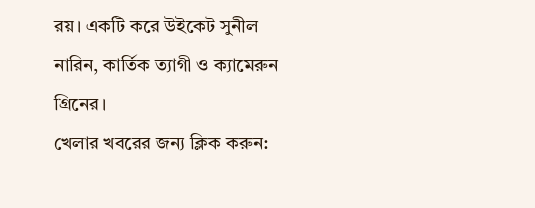রয়। একটি করে উইকেট সুনীল নারিন, কার্তিক ত্যাগী ও ক্যামেরুন গ্রিনের।
খেলার খবরের জন্য ক্লিক করুন: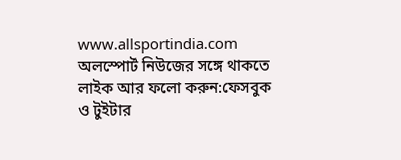www.allsportindia.com
অলস্পোর্ট নিউজের সঙ্গে থাকতে লাইক আর ফলো করুন:ফেসবুক ও টুইটার